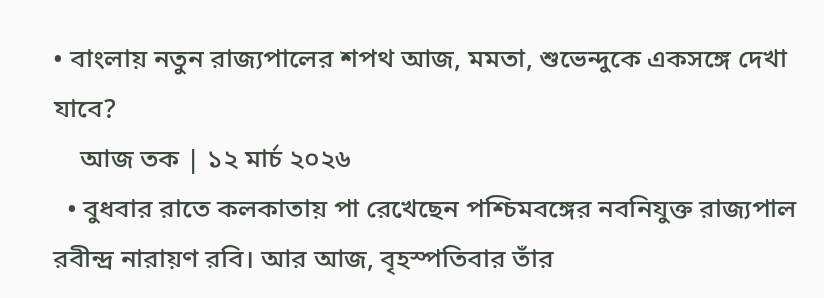• বাংলায় নতুন রাজ্যপালের শপথ আজ, মমতা, শুভেন্দুকে একসঙ্গে দেখা যাবে?
    আজ তক | ১২ মার্চ ২০২৬
  • বুধবার রাতে কলকাতায় পা রেখেছেন পশ্চিমবঙ্গের নবনিযুক্ত রাজ্যপাল রবীন্দ্র নারায়ণ রবি। আর আজ, বৃহস্পতিবার তাঁর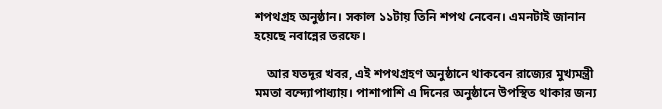শপথগ্রহ অনুষ্ঠান। সকাল ১১টায় তিনি শপথ নেবেন। এমনটাই জানান হয়েছে নবান্নের তরফে।

    আর যতদূর খবর, এই শপথগ্রহণ অনুষ্ঠানে থাকবেন রাজ্যের মুখ্যমন্ত্রী মমতা বন্দ্যোপাধ্যায়। পাশাপাশি এ দিনের অনুষ্ঠানে উপস্থিত থাকার জন্য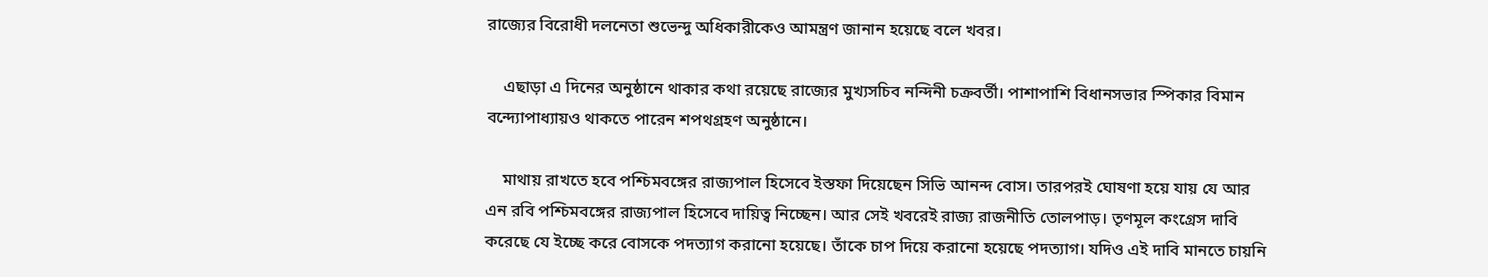রাজ্যের বিরোধী দলনেতা শুভেন্দু অধিকারীকেও আমন্ত্রণ জানান হয়েছে বলে খবর।

    এছাড়া এ দিনের অনুষ্ঠানে থাকার কথা রয়েছে রাজ্যের মুখ্যসচিব নন্দিনী চক্রবর্তী। পাশাপাশি বিধানসভার স্পিকার বিমান বন্দ্যোপাধ্যায়ও থাকতে পারেন শপথগ্রহণ অনুষ্ঠানে।

    মাথায় রাখতে হবে পশ্চিমবঙ্গের রাজ্যপাল হিসেবে ইস্তফা দিয়েছেন সিভি আনন্দ বোস। তারপরই ঘোষণা হয়ে যায় যে আর এন রবি পশ্চিমবঙ্গের রাজ্যপাল হিসেবে দায়িত্ব নিচ্ছেন। আর সেই খবরেই রাজ্য রাজনীতি তোলপাড়। তৃণমূল কংগ্রেস দাবি করেছে যে ইচ্ছে করে বোসকে পদত্যাগ করানো হয়েছে। তাঁকে চাপ দিয়ে করানো হয়েছে পদত্যাগ। যদিও এই দাবি মানতে চায়নি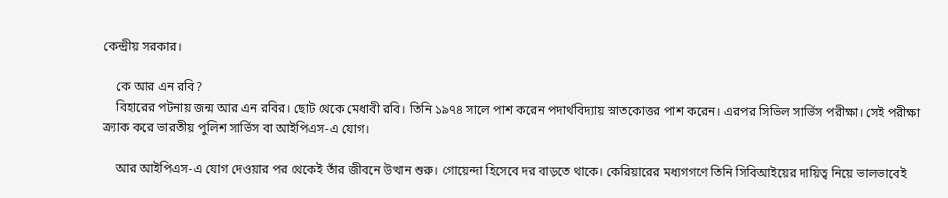কেন্দ্রীয় সরকার।

    কে আর এন রবি?
    বিহারের পটনায় জন্ম আর এন রবির। ছোট থেকে মেধাবী রবি। তিনি ১৯৭৪ সালে পাশ করেন পদার্থবিদ্যায় স্নাতকোত্তর পাশ করেন। এরপর সিভিল সার্ভিস পরীক্ষা। সেই পরীক্ষা ক্র্যাক করে ভারতীয় পুলিশ সার্ভিস বা আইপিএস-এ যোগ।

    আর আইপিএস-এ যোগ দেওয়ার পর থেকেই তাঁর জীবনে উত্থান শুরু। গোয়েন্দা হিসেবে দর বাড়তে থাকে। কেরিয়ারের মধ্যগগণে তিনি সিবিআইয়ের দায়িত্ব নিয়ে ভালভাবেই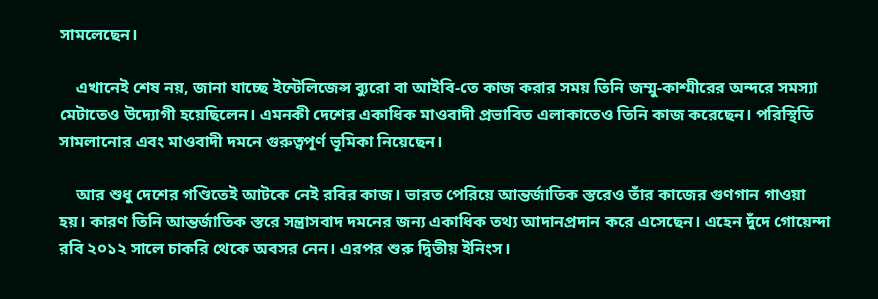সামলেছেন।

    এখানেই শেষ নয়, জানা যাচ্ছে ইন্টেলিজেন্স ব্যুরো বা আইবি-তে কাজ করার সময় তিনি জম্মু-কাশ্মীরের অন্দরে সমস্যা মেটাতেও উদ্যোগী হয়েছিলেন। এমনকী দেশের একাধিক মাওবাদী প্রভাবিত এলাকাতেও তিনি কাজ করেছেন। পরিস্থিতি সামলানোর এবং মাওবাদী দমনে গুরুত্বপূর্ণ ভূমিকা নিয়েছেন।

    আর শুধু দেশের গণ্ডিতেই আটকে নেই রবির কাজ। ভারত পেরিয়ে আন্তর্জাতিক স্তরেও তাঁর কাজের গুণগান গাওয়া হয়। কারণ তিনি আন্তর্জাতিক স্তরে সন্ত্রাসবাদ দমনের জন্য একাধিক তথ্য আদানপ্রদান করে এসেছেন। এহেন দুঁদে গোয়েন্দা রবি ২০১২ সালে চাকরি থেকে অবসর নেন। এরপর শুরু দ্বিতীয় ইনিংস।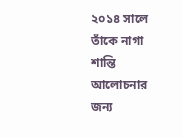২০১৪ সালে তাঁকে নাগা শান্তি আলোচনার জন্য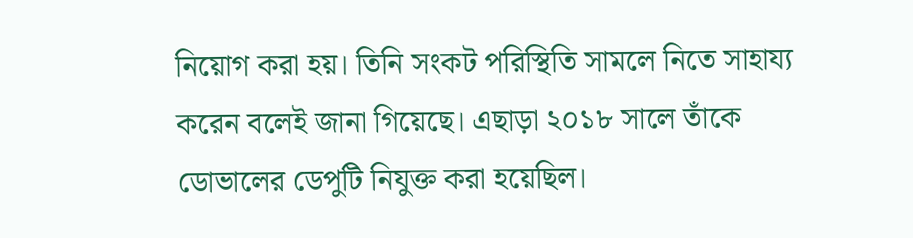নিয়োগ করা হয়। তিনি সংকট পরিস্থিতি সামলে নিতে সাহায্য করেন বলেই জানা গিয়েছে। এছাড়া ২০১৮ সালে তাঁকে ডোভালের ডেপুটি নিযুক্ত করা হয়েছিল।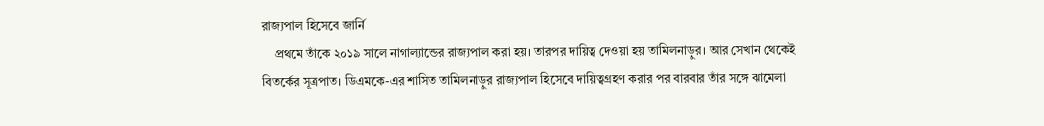রাজ্যপাল হিসেবে জার্নি
    প্রথমে তাঁকে ২০১৯ সালে নাগাল্যান্ডের রাজ্যপাল করা হয়। তারপর দায়িত্ব দেওয়া হয় তামিলনাড়ুর। আর সেখান থেকেই বিতর্কের সূত্রপাত। ডিএমকে-এর শাসিত তামিলনাড়ুর রাজ্যপাল হিসেবে দায়িত্বগ্রহণ করার পর বারবার তাঁর সঙ্গে ঝামেলা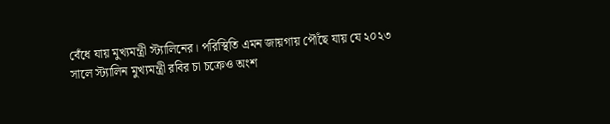বেঁধে যায় মুখ্যমন্ত্রী স্ট্যালিনের। পরিস্থিতি এমন জায়গায় পৌঁছে যায় যে ২০২৩ সালে স্ট্যালিন মুখ্যমন্ত্রী রবির চা চক্রেও অংশ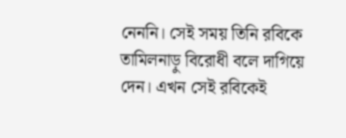নেননি। সেই সময় তিনি রবিকে তামিলনাড়ু বিরোধী বলে দাগিয়ে দেন। এখন সেই রবিকেই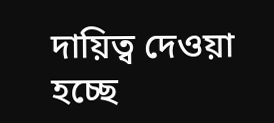দায়িত্ব দেওয়া হচ্ছে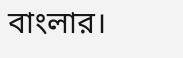বাংলার।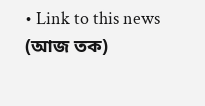• Link to this news (আজ তক)